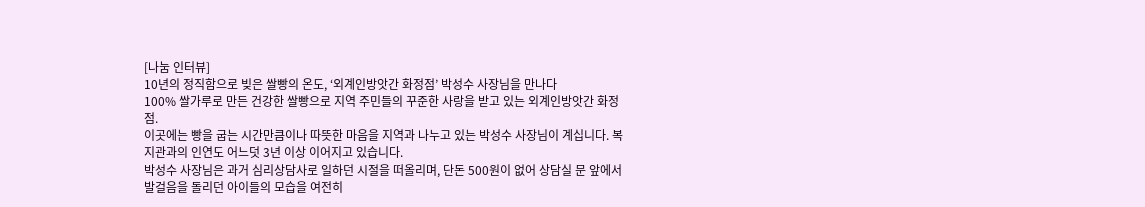[나눔 인터뷰]
10년의 정직함으로 빚은 쌀빵의 온도, ‘외계인방앗간 화정점’ 박성수 사장님을 만나다
100% 쌀가루로 만든 건강한 쌀빵으로 지역 주민들의 꾸준한 사랑을 받고 있는 외계인방앗간 화정점.
이곳에는 빵을 굽는 시간만큼이나 따뜻한 마음을 지역과 나누고 있는 박성수 사장님이 계십니다. 복지관과의 인연도 어느덧 3년 이상 이어지고 있습니다.
박성수 사장님은 과거 심리상담사로 일하던 시절을 떠올리며, 단돈 500원이 없어 상담실 문 앞에서 발걸음을 돌리던 아이들의 모습을 여전히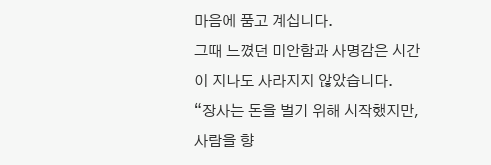마음에 품고 계십니다.
그때 느꼈던 미안함과 사명감은 시간이 지나도 사라지지 않았습니다.
“장사는 돈을 벌기 위해 시작했지만, 사람을 향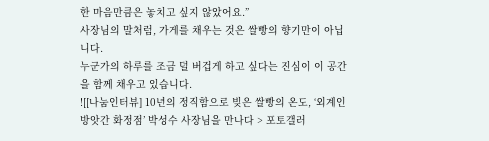한 마음만큼은 놓치고 싶지 않았어요.”
사장님의 말처럼, 가게를 채우는 것은 쌀빵의 향기만이 아닙니다.
누군가의 하루를 조금 덜 버겁게 하고 싶다는 진심이 이 공간을 함께 채우고 있습니다.
![[나눔인터뷰] 10년의 정직함으로 빚은 쌀빵의 온도, ‘외계인방앗간 화정점’ 박성수 사장님을 만나다 > 포토갤러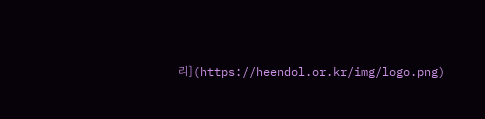리](https://heendol.or.kr/img/logo.png)